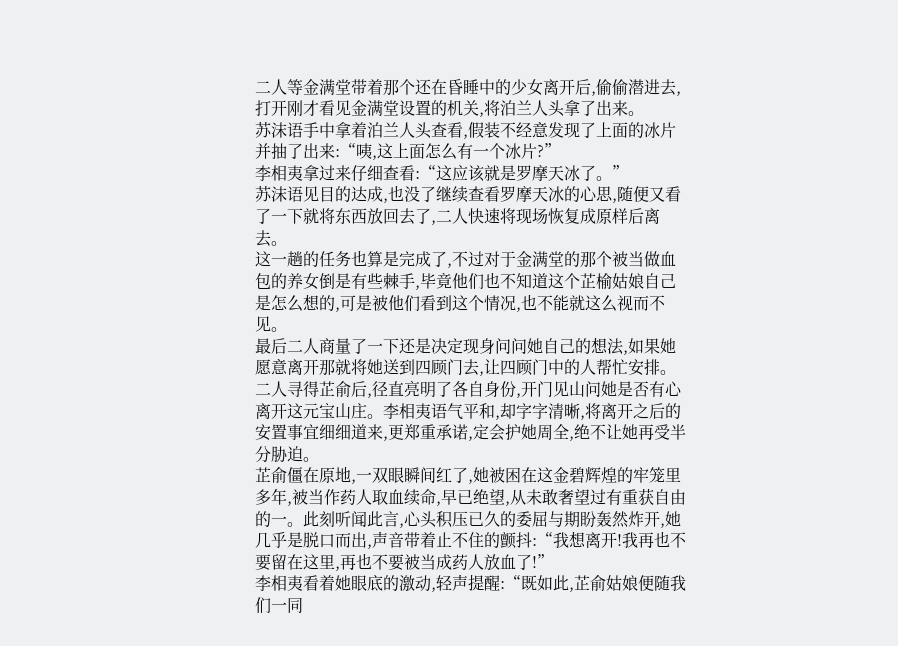二人等金满堂带着那个还在昏睡中的少女离开后,偷偷潜进去,打开刚才看见金满堂设置的机关,将泊兰人头拿了出来。
苏沫语手中拿着泊兰人头查看,假装不经意发现了上面的冰片并抽了出来:“咦,这上面怎么有一个冰片?”
李相夷拿过来仔细查看:“这应该就是罗摩天冰了。”
苏沫语见目的达成,也没了继续查看罗摩天冰的心思,随便又看了一下就将东西放回去了,二人快速将现场恢复成原样后离去。
这一趟的任务也算是完成了,不过对于金满堂的那个被当做血包的养女倒是有些棘手,毕竟他们也不知道这个芷榆姑娘自己是怎么想的,可是被他们看到这个情况,也不能就这么视而不见。
最后二人商量了一下还是决定现身问问她自己的想法,如果她愿意离开那就将她送到四顾门去,让四顾门中的人帮忙安排。
二人寻得芷俞后,径直亮明了各自身份,开门见山问她是否有心离开这元宝山庄。李相夷语气平和,却字字清晰,将离开之后的安置事宜细细道来,更郑重承诺,定会护她周全,绝不让她再受半分胁迫。
芷俞僵在原地,一双眼瞬间红了,她被困在这金碧辉煌的牢笼里多年,被当作药人取血续命,早已绝望,从未敢奢望过有重获自由的一。此刻听闻此言,心头积压已久的委屈与期盼轰然炸开,她几乎是脱口而出,声音带着止不住的颤抖:“我想离开!我再也不要留在这里,再也不要被当成药人放血了!”
李相夷看着她眼底的激动,轻声提醒:“既如此,芷俞姑娘便随我们一同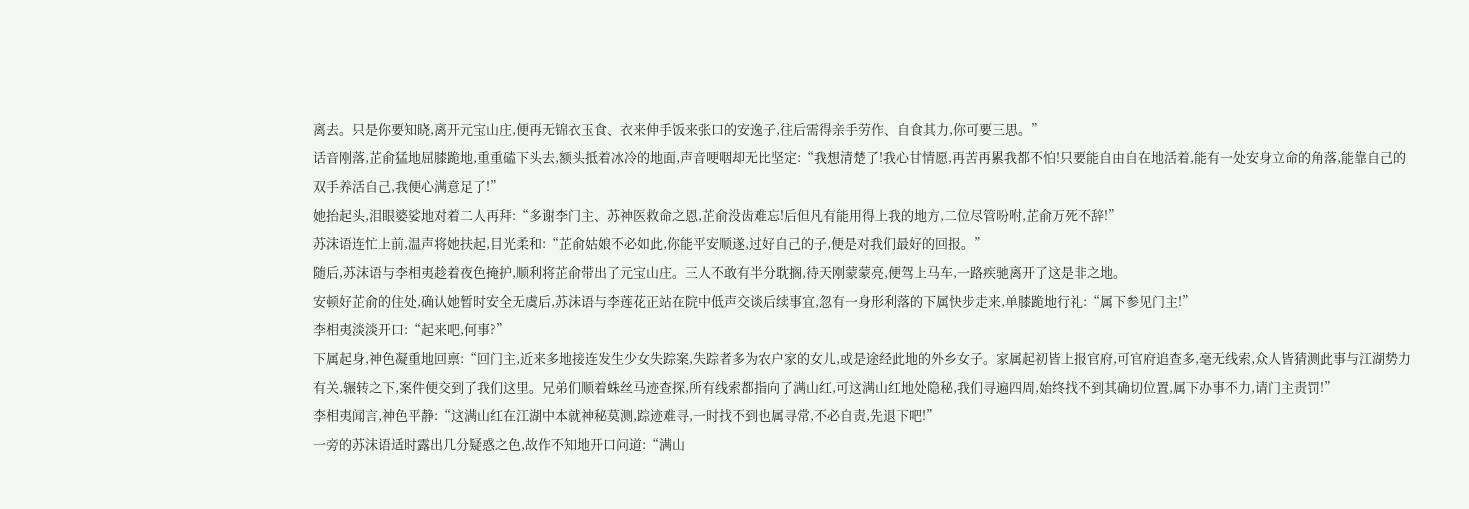离去。只是你要知晓,离开元宝山庄,便再无锦衣玉食、衣来伸手饭来张口的安逸子,往后需得亲手劳作、自食其力,你可要三思。”
话音刚落,芷俞猛地屈膝跪地,重重磕下头去,额头抵着冰冷的地面,声音哽咽却无比坚定:“我想清楚了!我心甘情愿,再苦再累我都不怕!只要能自由自在地活着,能有一处安身立命的角落,能靠自己的双手养活自己,我便心满意足了!”
她抬起头,泪眼婆娑地对着二人再拜:“多谢李门主、苏神医救命之恩,芷俞没齿难忘!后但凡有能用得上我的地方,二位尽管吩咐,芷俞万死不辞!”
苏沫语连忙上前,温声将她扶起,目光柔和:“芷俞姑娘不必如此,你能平安顺遂,过好自己的子,便是对我们最好的回报。”
随后,苏沫语与李相夷趁着夜色掩护,顺利将芷俞带出了元宝山庄。三人不敢有半分耽搁,待天刚蒙蒙亮,便驾上马车,一路疾驰离开了这是非之地。
安顿好芷俞的住处,确认她暂时安全无虞后,苏沫语与李莲花正站在院中低声交谈后续事宜,忽有一身形利落的下属快步走来,单膝跪地行礼:“属下参见门主!”
李相夷淡淡开口:“起来吧,何事?”
下属起身,神色凝重地回禀:“回门主,近来多地接连发生少女失踪案,失踪者多为农户家的女儿,或是途经此地的外乡女子。家属起初皆上报官府,可官府追查多,毫无线索,众人皆猜测此事与江湖势力有关,辗转之下,案件便交到了我们这里。兄弟们顺着蛛丝马迹查探,所有线索都指向了满山红,可这满山红地处隐秘,我们寻遍四周,始终找不到其确切位置,属下办事不力,请门主责罚!”
李相夷闻言,神色平静:“这满山红在江湖中本就神秘莫测,踪迹难寻,一时找不到也属寻常,不必自责,先退下吧!”
一旁的苏沫语适时露出几分疑惑之色,故作不知地开口问道:“满山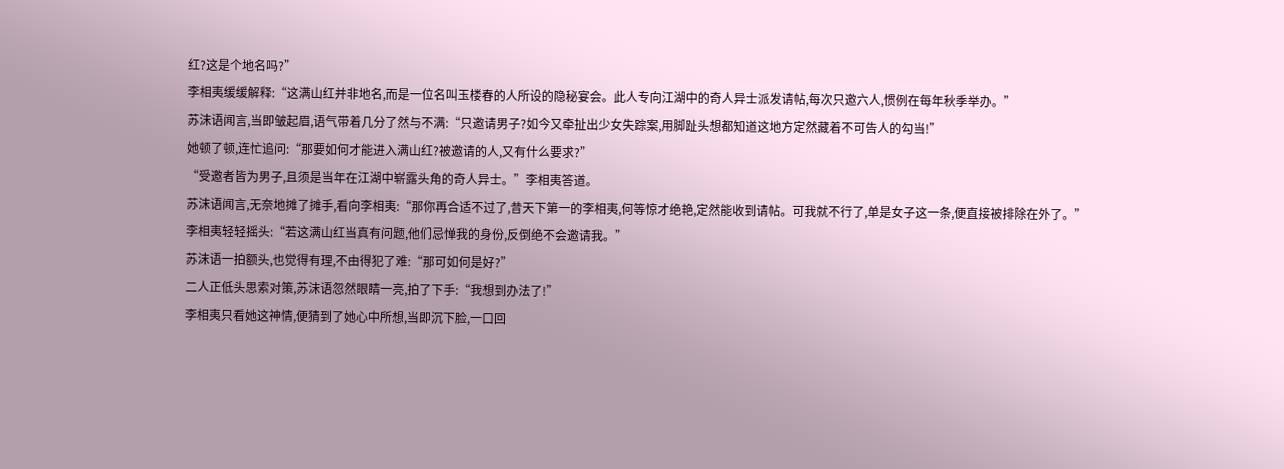红?这是个地名吗?”
李相夷缓缓解释:“这满山红并非地名,而是一位名叫玉楼春的人所设的隐秘宴会。此人专向江湖中的奇人异士派发请帖,每次只邀六人,惯例在每年秋季举办。”
苏沫语闻言,当即皱起眉,语气带着几分了然与不满:“只邀请男子?如今又牵扯出少女失踪案,用脚趾头想都知道这地方定然藏着不可告人的勾当!”
她顿了顿,连忙追问:“那要如何才能进入满山红?被邀请的人,又有什么要求?”
“受邀者皆为男子,且须是当年在江湖中崭露头角的奇人异士。”李相夷答道。
苏沫语闻言,无奈地摊了摊手,看向李相夷:“那你再合适不过了,昔天下第一的李相夷,何等惊才绝艳,定然能收到请帖。可我就不行了,单是女子这一条,便直接被排除在外了。”
李相夷轻轻摇头:“若这满山红当真有问题,他们忌惮我的身份,反倒绝不会邀请我。”
苏沫语一拍额头,也觉得有理,不由得犯了难:“那可如何是好?”
二人正低头思索对策,苏沫语忽然眼睛一亮,拍了下手:“我想到办法了!”
李相夷只看她这神情,便猜到了她心中所想,当即沉下脸,一口回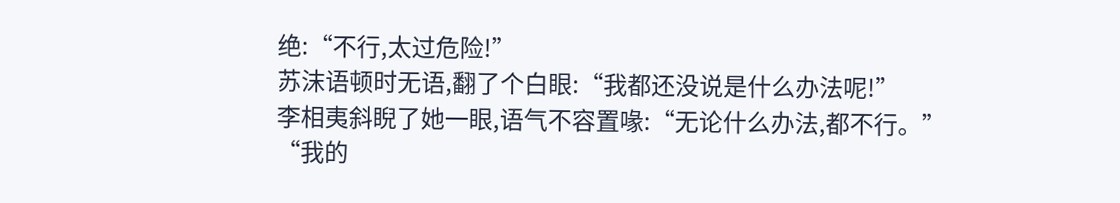绝:“不行,太过危险!”
苏沫语顿时无语,翻了个白眼:“我都还没说是什么办法呢!”
李相夷斜睨了她一眼,语气不容置喙:“无论什么办法,都不行。”
“我的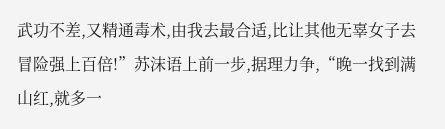武功不差,又精通毒术,由我去最合适,比让其他无辜女子去冒险强上百倍!”苏沫语上前一步,据理力争,“晚一找到满山红,就多一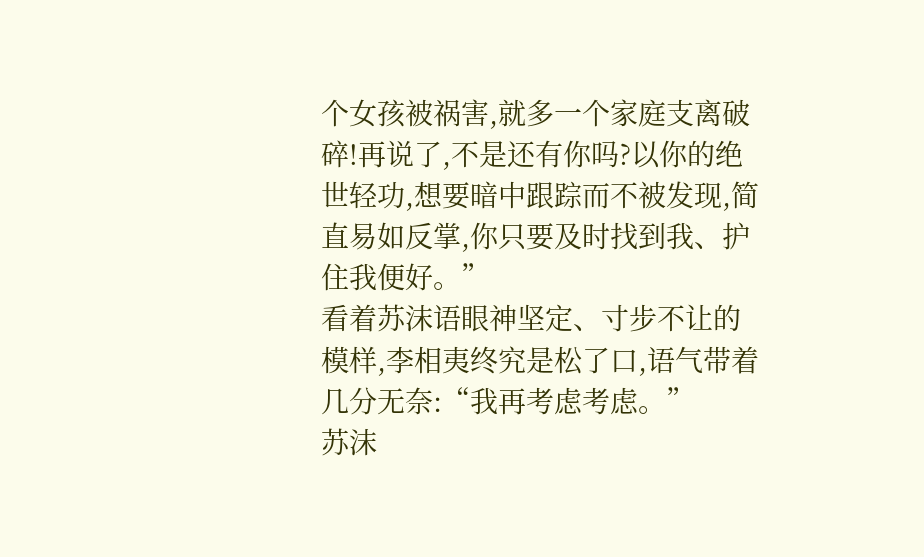个女孩被祸害,就多一个家庭支离破碎!再说了,不是还有你吗?以你的绝世轻功,想要暗中跟踪而不被发现,简直易如反掌,你只要及时找到我、护住我便好。”
看着苏沫语眼神坚定、寸步不让的模样,李相夷终究是松了口,语气带着几分无奈:“我再考虑考虑。”
苏沫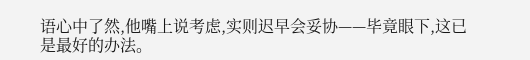语心中了然,他嘴上说考虑,实则迟早会妥协——毕竟眼下,这已是最好的办法。